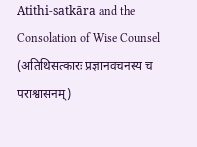Atithi-satkāra and the Consolation of Wise Counsel (अतिथिसत्कारः प्रज्ञानवचनस्य च पराश्वासनम्)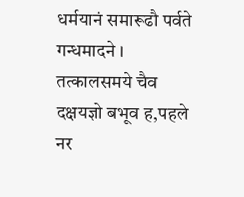धर्मयानं समारूढौ पर्वते गन्धमादने । तत्कालसमये चैव दक्षयज्ञो बभूव ह,पहले नर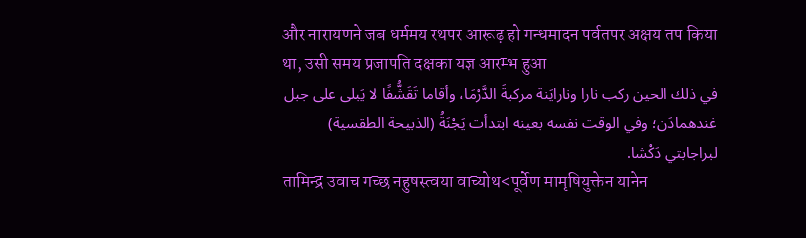और नारायणने जब धर्ममय रथपर आरूढ़ हो गन्धमादन पर्वतपर अक्षय तप किया था, उसी समय प्रजापति दक्षका यज्ञ आरम्भ हुआ
في ذلك الحين ركب نارا ونارايَنة مركبةَ الدَّرْمَا، وأقاما تَقَشُّفًا لا يَبلى على جبل غندهمادَن؛ وفي الوقت نفسه بعينه ابتدأت يَجْنَةُ (الذبيحة الطقسية) لبراجابتي دَكْشا.
तामिन्द्र उवाच गच्छ नहुषस्त्वया वाच्योथ<पूर्वेण मामृषियुक्तेन यानेन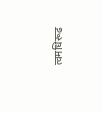त्वमधिरूढ